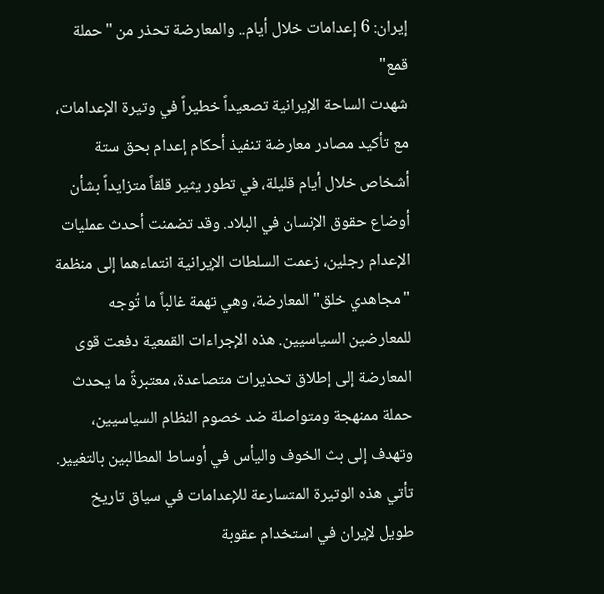إيران: 6 إعدامات خلال أيام.. والمعارضة تحذر من "حملة قمع"
شهدت الساحة الإيرانية تصعيداً خطيراً في وتيرة الإعدامات، مع تأكيد مصادر معارضة تنفيذ أحكام إعدام بحق ستة أشخاص خلال أيام قليلة، في تطور يثير قلقاً متزايداً بشأن أوضاع حقوق الإنسان في البلاد. وقد تضمنت أحدث عمليات الإعدام رجلين، زعمت السلطات الإيرانية انتماءهما إلى منظمة "مجاهدي خلق" المعارضة، وهي تهمة غالباً ما تُوجه للمعارضين السياسيين. هذه الإجراءات القمعية دفعت قوى المعارضة إلى إطلاق تحذيرات متصاعدة، معتبرةً ما يحدث حملة ممنهجة ومتواصلة ضد خصوم النظام السياسيين، وتهدف إلى بث الخوف واليأس في أوساط المطالبين بالتغيير.
تأتي هذه الوتيرة المتسارعة للإعدامات في سياق تاريخ طويل لإيران في استخدام عقوبة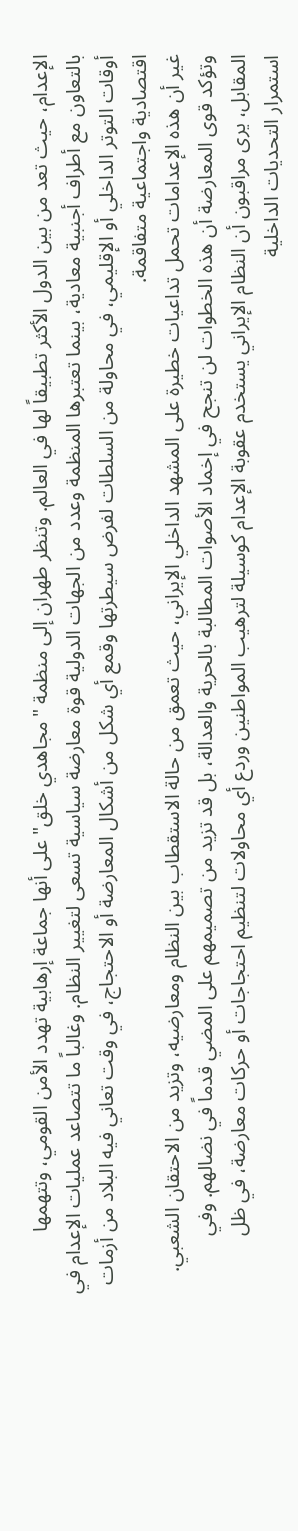الإعدام، حيث تعد من بين الدول الأكثر تطبيقاً لها في العالم. وتنظر طهران إلى منظمة "مجاهدي خلق" على أنها جماعة إرهابية تهدد الأمن القومي، وتتهمها بالتعاون مع أطراف أجنبية معادية، بينما تعتبرها المنظمة وعدد من الجهات الدولية قوة معارضة سياسية تسعى لتغيير النظام. وغالباً ما تتصاعد عمليات الإعدام في أوقات التوتر الداخلي أو الإقليمي، في محاولة من السلطات لفرض سيطرتها وقمع أي شكل من أشكال المعارضة أو الاحتجاج، في وقت تعاني فيه البلاد من أزمات اقتصادية واجتماعية متفاقمة.
غير أن هذه الإعدامات تحمل تداعيات خطيرة على المشهد الداخلي الإيراني، حيث تعمق من حالة الاستقطاب بين النظام ومعارضيه، وتزيد من الاحتقان الشعبي. وتؤكد قوى المعارضة أن هذه الخطوات لن تنجح في إخماد الأصوات المطالبة بالحرية والعدالة، بل قد تزيد من تصميمهم على المضي قدماً في نضالهم. وفي المقابل، يرى مراقبون أن النظام الإيراني يستخدم عقوبة الإعدام كوسيلة لترهيب المواطنين وردع أي محاولات لتنظيم احتجاجات أو حركات معارضة، في ظل استمرار التحديات الداخلية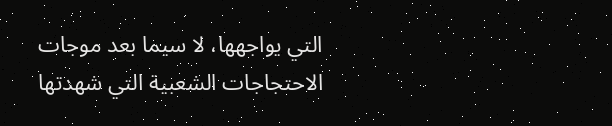التي يواجهها، لا سيما بعد موجات الاحتجاجات الشعبية التي شهدتها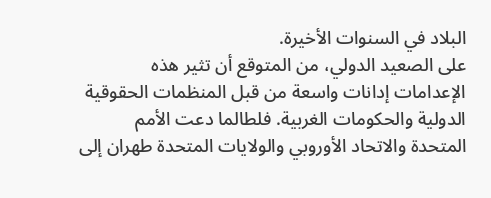البلاد في السنوات الأخيرة.
على الصعيد الدولي، من المتوقع أن تثير هذه الإعدامات إدانات واسعة من قبل المنظمات الحقوقية الدولية والحكومات الغربية. فلطالما دعت الأمم المتحدة والاتحاد الأوروبي والولايات المتحدة طهران إلى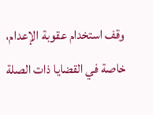وقف استخدام عقوبة الإعدام، خاصة في القضايا ذات الصلة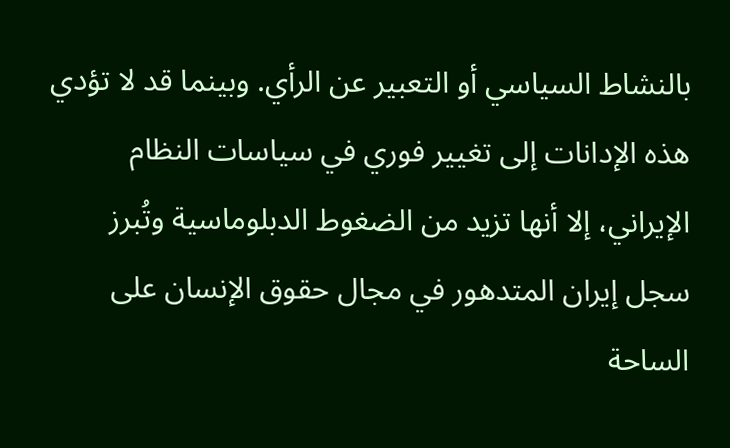بالنشاط السياسي أو التعبير عن الرأي. وبينما قد لا تؤدي هذه الإدانات إلى تغيير فوري في سياسات النظام الإيراني، إلا أنها تزيد من الضغوط الدبلوماسية وتُبرز سجل إيران المتدهور في مجال حقوق الإنسان على الساحة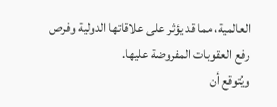العالمية، مما قد يؤثر على علاقاتها الدولية وفرص رفع العقوبات المفروضة عليها.
ويُتوقع أن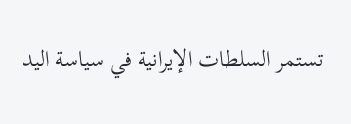تستمر السلطات الإيرانية في سياسة اليد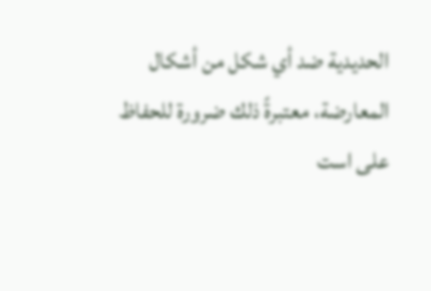الحديدية ضد أي شكل من أشكال المعارضة، معتبرةً ذلك ضرورة للحفاظ على است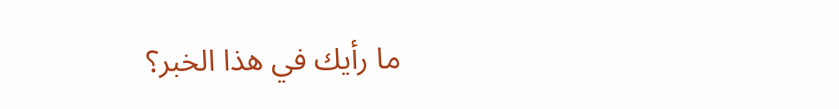ما رأيك في هذا الخبر؟